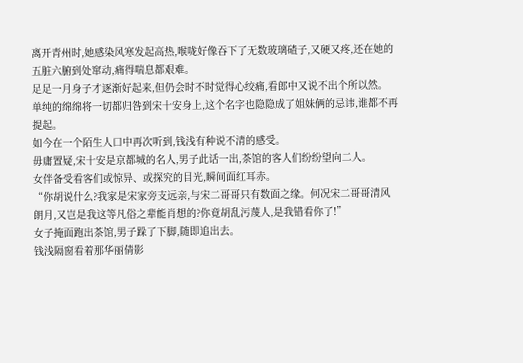离开青州时,她感染风寒发起高热,喉咙好像吞下了无数玻璃碴子,又硬又疼,还在她的五脏六腑到处窜动,痛得喘息都艰难。
足足一月身子才逐渐好起来,但仍会时不时觉得心绞痛,看郎中又说不出个所以然。
单纯的绵绵将一切都归咎到宋十安身上,这个名字也隐隐成了姐妹俩的忌讳,谁都不再提起。
如今在一个陌生人口中再次听到,钱浅有种说不清的感受。
毋庸置疑,宋十安是京都城的名人,男子此话一出,茶馆的客人们纷纷望向二人。
女伴备受看客们或惊异、或探究的目光,瞬间面红耳赤。
“你胡说什么?我家是宋家旁支远亲,与宋二哥哥只有数面之缘。何况宋二哥哥清风朗月,又岂是我这等凡俗之辈能肖想的?你竟胡乱污蔑人,是我错看你了!”
女子掩面跑出茶馆,男子跺了下脚,随即追出去。
钱浅隔窗看着那华丽倩影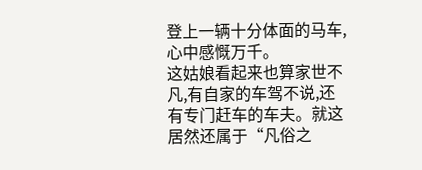登上一辆十分体面的马车,心中感慨万千。
这姑娘看起来也算家世不凡,有自家的车驾不说,还有专门赶车的车夫。就这居然还属于“凡俗之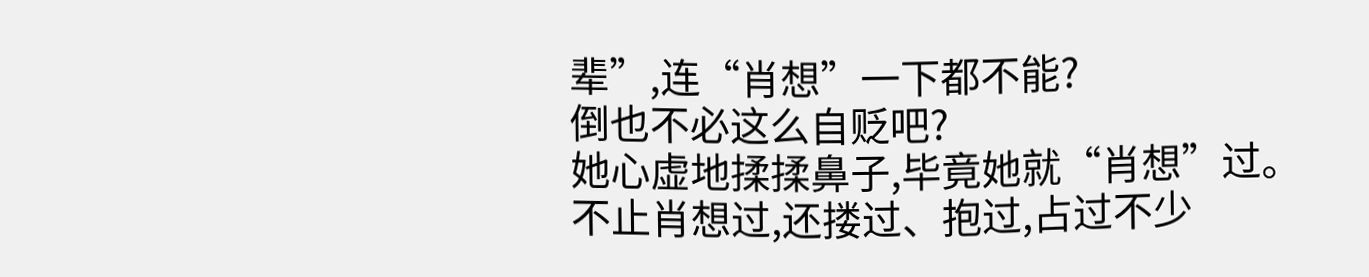辈”,连“肖想”一下都不能?
倒也不必这么自贬吧?
她心虚地揉揉鼻子,毕竟她就“肖想”过。
不止肖想过,还搂过、抱过,占过不少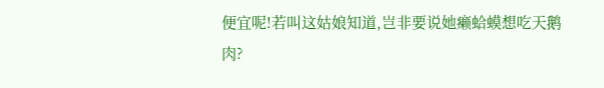便宜呢!若叫这姑娘知道,岂非要说她癞蛤蟆想吃天鹅肉?